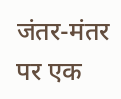जंतर-मंतर पर एक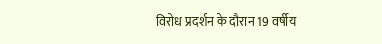विरोध प्रदर्शन के दौरान 19 वर्षीय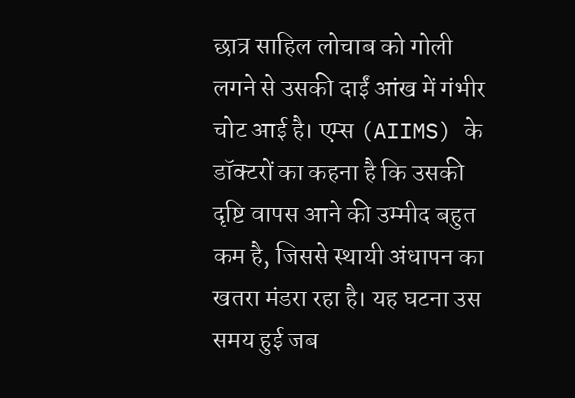छात्र साहिल लोचाब को गोली लगने से उसकी दाईं आंख में गंभीर चोट आई है। एम्स (AIIMS) के डॉक्टरों का कहना है कि उसकी दृष्टि वापस आने की उम्मीद बहुत कम है, जिससे स्थायी अंधापन का खतरा मंडरा रहा है। यह घटना उस समय हुई जब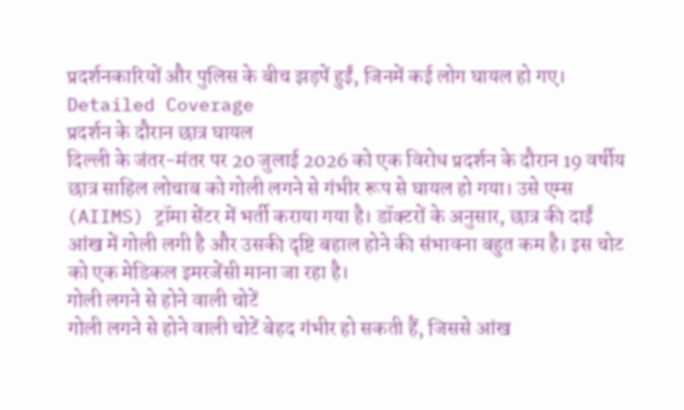प्रदर्शनकारियों और पुलिस के बीच झड़पें हुईं, जिनमें कई लोग घायल हो गए।
Detailed Coverage
प्रदर्शन के दौरान छात्र घायल
दिल्ली के जंतर-मंतर पर 20 जुलाई 2026 को एक विरोध प्रदर्शन के दौरान 19 वर्षीय छात्र साहिल लोचाब को गोली लगने से गंभीर रूप से घायल हो गया। उसे एम्स (AIIMS) ट्रॉमा सेंटर में भर्ती कराया गया है। डॉक्टरों के अनुसार, छात्र की दाईं आंख में गोली लगी है और उसकी दृष्टि बहाल होने की संभावना बहुत कम है। इस चोट को एक मेडिकल इमरजेंसी माना जा रहा है।
गोली लगने से होने वाली चोटें
गोली लगने से होने वाली चोटें बेहद गंभीर हो सकती हैं, जिससे आंख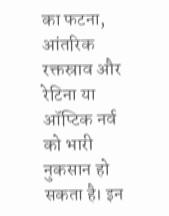का फटना, आंतरिक रक्तस्राव और रेटिना या ऑप्टिक नर्व को भारी नुकसान हो सकता है। इन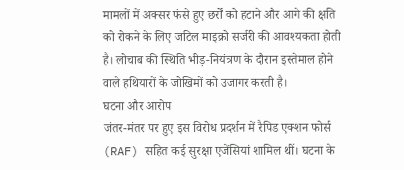मामलों में अक्सर फंसे हुए छर्रों को हटाने और आगे की क्षति को रोकने के लिए जटिल माइक्रो सर्जरी की आवश्यकता होती है। लोचाब की स्थिति भीड़-नियंत्रण के दौरान इस्तेमाल होने वाले हथियारों के जोखिमों को उजागर करती है।
घटना और आरोप
जंतर-मंतर पर हुए इस विरोध प्रदर्शन में रैपिड एक्शन फोर्स (RAF) सहित कई सुरक्षा एजेंसियां शामिल थीं। घटना के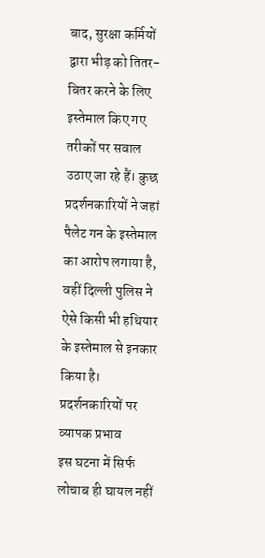बाद, सुरक्षा कर्मियों द्वारा भीड़ को तितर-बितर करने के लिए इस्तेमाल किए गए तरीकों पर सवाल उठाए जा रहे हैं। कुछ प्रदर्शनकारियों ने जहां पैलेट गन के इस्तेमाल का आरोप लगाया है, वहीं दिल्ली पुलिस ने ऐसे किसी भी हथियार के इस्तेमाल से इनकार किया है।
प्रदर्शनकारियों पर व्यापक प्रभाव
इस घटना में सिर्फ लोचाब ही घायल नहीं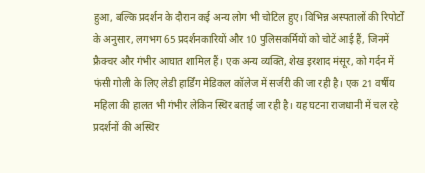हुआ, बल्कि प्रदर्शन के दौरान कई अन्य लोग भी चोटिल हुए। विभिन्न अस्पतालों की रिपोर्टों के अनुसार, लगभग 65 प्रदर्शनकारियों और 10 पुलिसकर्मियों को चोटें आई हैं, जिनमें फ्रैक्चर और गंभीर आघात शामिल हैं। एक अन्य व्यक्ति, शेख इरशाद मंसूर, को गर्दन में फंसी गोली के लिए लेडी हार्डिंग मेडिकल कॉलेज में सर्जरी की जा रही है। एक 21 वर्षीय महिला की हालत भी गंभीर लेकिन स्थिर बताई जा रही है। यह घटना राजधानी में चल रहे प्रदर्शनों की अस्थिर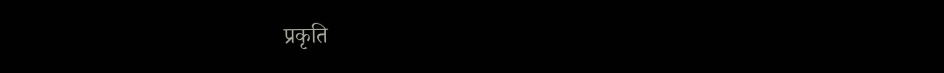प्रकृति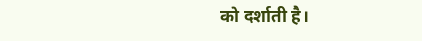को दर्शाती है।